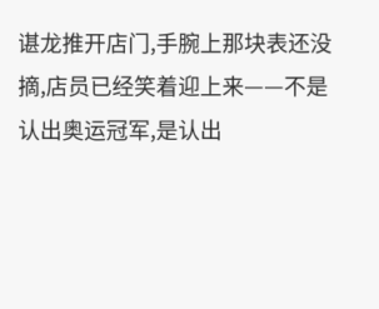谌龙推开店门,手腕上那块表还没摘,店员已经笑着迎上来——不是认出奥运冠军,是认出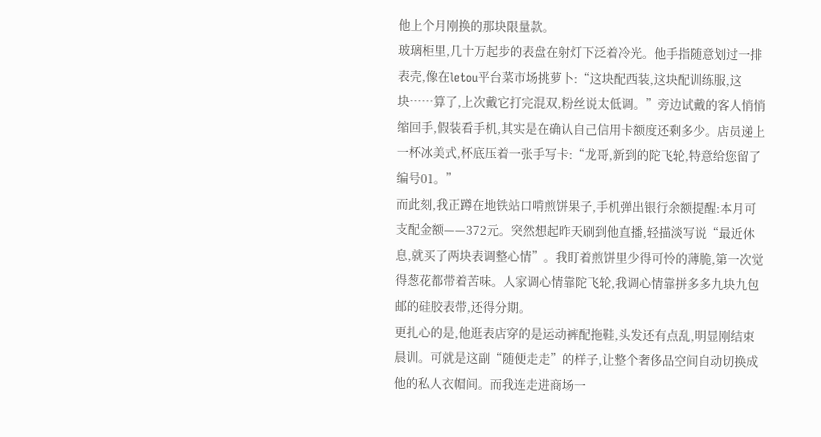他上个月刚换的那块限量款。
玻璃柜里,几十万起步的表盘在射灯下泛着冷光。他手指随意划过一排表壳,像在letou平台菜市场挑萝卜:“这块配西装,这块配训练服,这块……算了,上次戴它打完混双,粉丝说太低调。”旁边试戴的客人悄悄缩回手,假装看手机,其实是在确认自己信用卡额度还剩多少。店员递上一杯冰美式,杯底压着一张手写卡:“龙哥,新到的陀飞轮,特意给您留了编号01。”
而此刻,我正蹲在地铁站口啃煎饼果子,手机弹出银行余额提醒:本月可支配金额——372元。突然想起昨天刷到他直播,轻描淡写说“最近休息,就买了两块表调整心情”。我盯着煎饼里少得可怜的薄脆,第一次觉得葱花都带着苦味。人家调心情靠陀飞轮,我调心情靠拼多多九块九包邮的硅胶表带,还得分期。
更扎心的是,他逛表店穿的是运动裤配拖鞋,头发还有点乱,明显刚结束晨训。可就是这副“随便走走”的样子,让整个奢侈品空间自动切换成他的私人衣帽间。而我连走进商场一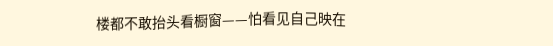楼都不敢抬头看橱窗——怕看见自己映在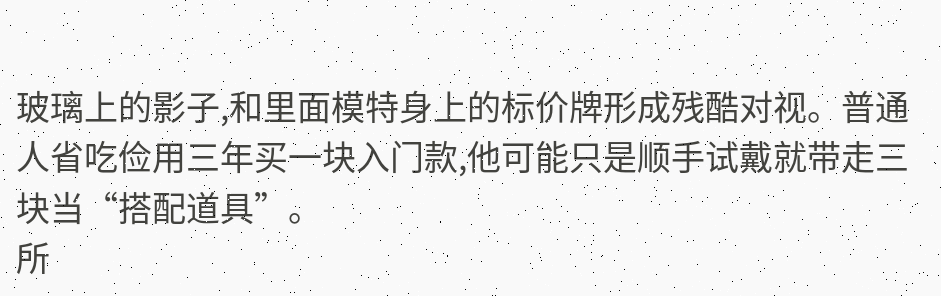玻璃上的影子,和里面模特身上的标价牌形成残酷对视。普通人省吃俭用三年买一块入门款,他可能只是顺手试戴就带走三块当“搭配道具”。
所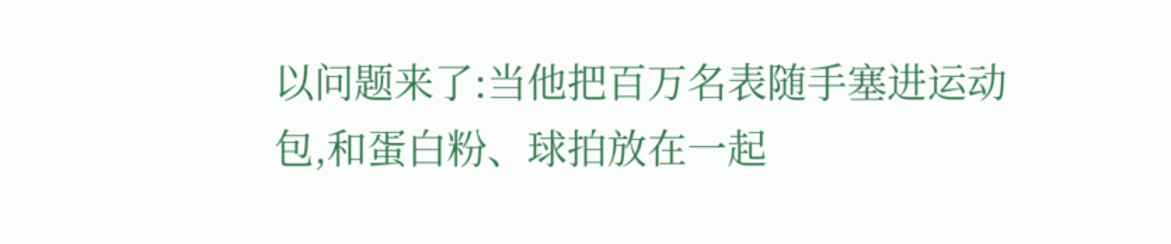以问题来了:当他把百万名表随手塞进运动包,和蛋白粉、球拍放在一起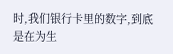时,我们银行卡里的数字,到底是在为生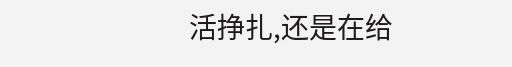活挣扎,还是在给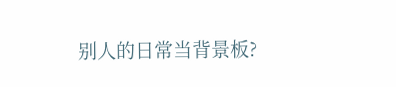别人的日常当背景板?